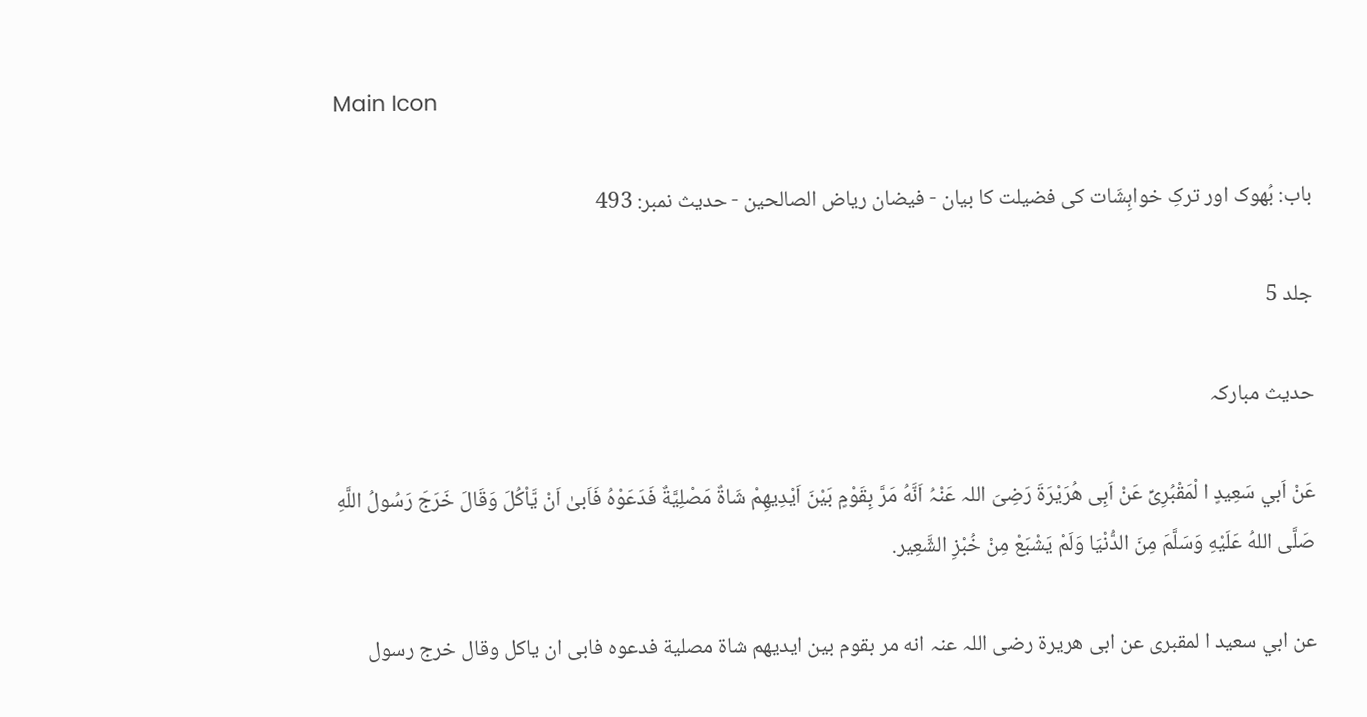Main Icon

باب: بُھوک اور ترکِ خواہِشَات کی فضیلت کا بیان - فیضان ریاض الصالحین - حدیث نمبر: 493

جلد 5

حدیث مبارکہ

عَنْ اَبي سَعِيدٍ ا لْمَقْبُرِىِّ عَنْ اَبِى هُرَيْرَةَ رَضِیَ اللہ عَنْہُ اَنَّهُ مَرَّ بِقَوْمٍ بَيْنَ اَيْدِيهِمْ شَاةٌ مَصْلِيَّةٌ فَدَعَوْهُ فَاَبىٰ اَنْ يَّاْكُلَ وَقَالَ خَرَجَ رَسُولُ اللَّهِ صَلَّى اللهُ عَلَيْهِ وَسَلَّمَ مِنَ الدُّنْيَا وَلَمْ يَشْبَعْ مِنْ خُبْزِ الشَّعِير.

عن ابي سعيد ا لمقبرى عن ابى هريرة رضی اللہ عنہ انه مر بقوم بين ايديهم شاة مصلية فدعوه فابى ان ياكل وقال خرج رسول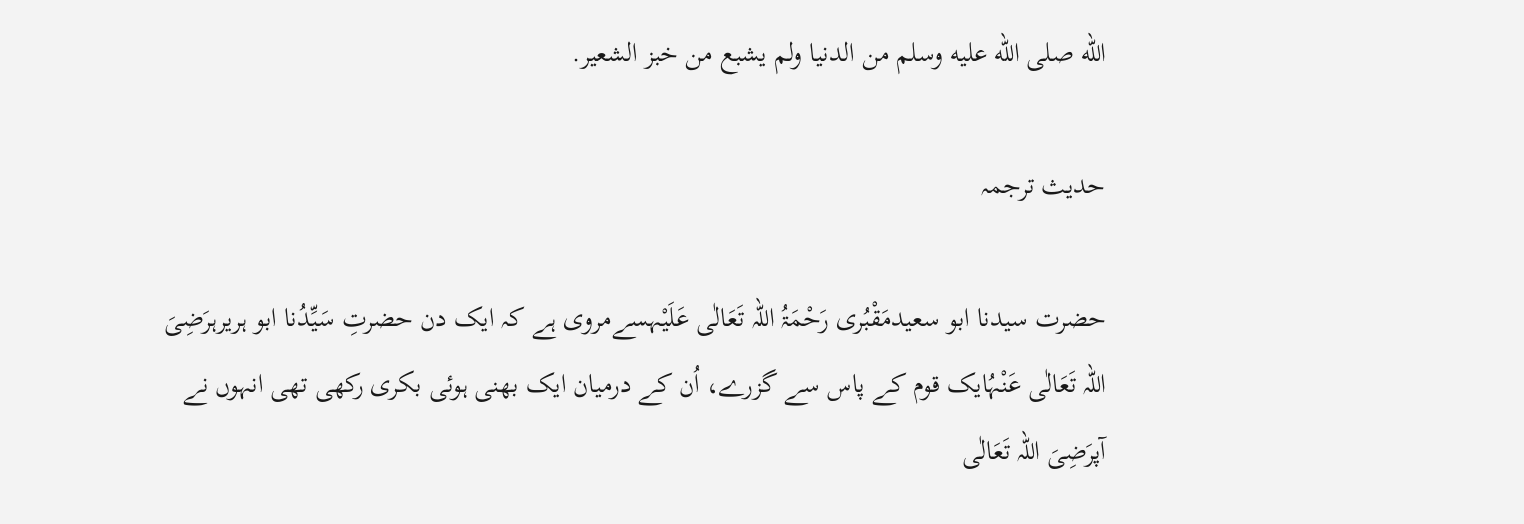الله صلى الله عليه وسلم من الدنيا ولم يشبع من خبز الشعير.

حدیث ترجمہ

حضرت سیدنا ابو سعیدمَقْبُری رَحْمَۃُ اللہ تَعَالٰی عَلَیْہسےمروی ہے کہ ایک دن حضرتِ سَیِّدُنا ابو ہریرہرَضِیَ اللہ تَعَالٰی عَنْہُایک قوم کے پاس سے گزرے، اُن کے درمیان ایک بھنی ہوئی بکری رکھی تھی انہوں نے آپرَضِیَ اللہ تَعَالٰی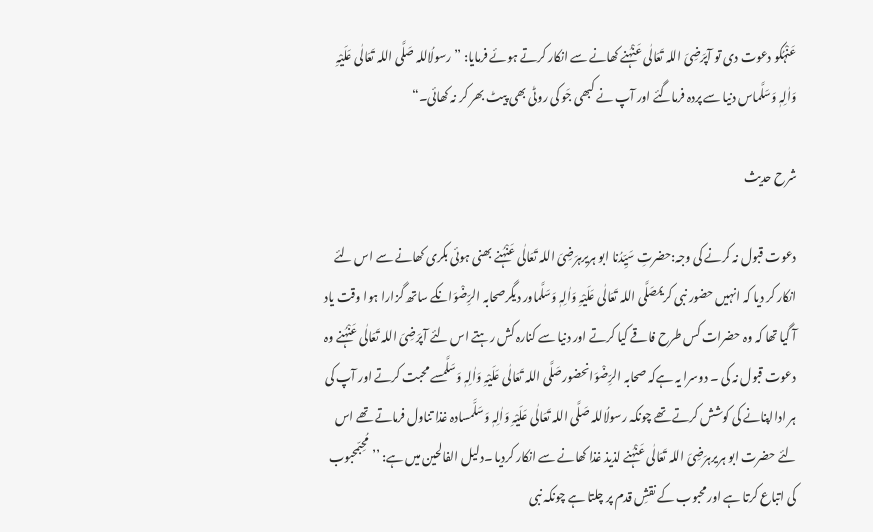عَنْہُکو دعوت دی تو آپرَضِیَ اللہ تَعَالٰی عَنْہُنے کھانے سے انکار کرتے ہوئے فرمایا: ’’رسولُاللہ صَلَّی اللہ تَعَالٰی عَلَیْہِ وَاٰلِہٖ وَسَلَّماس دنیا سے پردہ فرماگئے اور آپ نے کبھی جَو کی روٹی بھی پیٹ بھر کر نہ کھائی۔“

شرح حدیث

دعوت قبول نہ کرنے کی وجہ:حضرتِ سَیِّدُنا ابو ہریرہرَضِیَ اللہ تَعَالٰی عَنْہُنے بھنی ہوئی بکری کھانے سے اس لئے انکار کر دیا کہ انہیں حضور نبی کریمصَلَّی اللہ تَعَالٰی عَلَیْہِ وَاٰلِہٖ وَسَلَّماور دیگرصحابہ الرِّضْوَانکے ساتھ گزارا ہوا وقت یاد آ گیا تھا کہ وہ حضرات کس طرح فاقے کیا کرتے اور دنیا سے کنارہ کش رہتے اس لئے آپرَضِیَ اللہ تَعَالٰی عَنْہُنے وہ دعوت قبول نہ کی ۔ دوسرا یہ ہےکہ صحابہ الرِّضْوَانحضورصَلَّی اللہ تَعَالٰی عَلَیْہِ وَاٰلِہٖ وَسَلَّمسے محبت کرتے اور آپ کی ہر ادااپنانے کی کوشش کرتے تھے چونکہ رسولُاللہ صَلَّی اللہ تَعَالٰی عَلَیْہِ وَاٰلِہٖ وَسَلَّمسادہ غذا تناول فرماتے تھے اس لئے حضرت ابو ہریرہرَضِیَ اللہ تَعَالٰی عَنْہُنے لذیذ غذا کھانے سے انکار کردیا ۔دلیل الفالحین میں ہے: ’’مُحِبّمحبوب کی اتباع کرتا ہے اورمحبوب کے نقشِ قدم پر چلتا ہے چونکہ نبی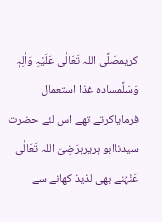کریمصَلَّی اللہ تَعَالٰی عَلَیْہِ وَاٰلِہٖ وَسَلَّمسادہ غذا استعمال فرمایاکرتے تھے اس لئے حضرت سیدناابو ہریرہرَضِیَ اللہ تَعَالٰی عَنْہُنے بھی لذیذ کھانے سے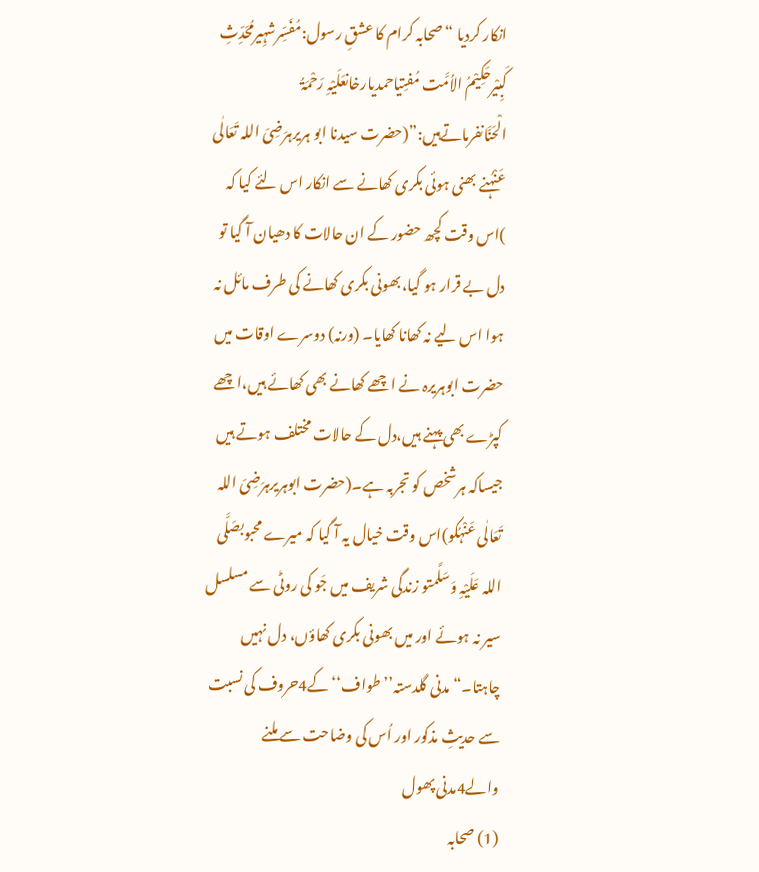انکار کردیا “صحابہ کرام کا عشقِ رسول:مُفَسِّرشہِیرمُحَدِّثِ کَبِیْرحَکِیْمُ الاُمَّت مُفتِیاحمدیارخانعَلَیْہِ رَحْمَۃُ الْحَنَّانفرماتےہیں:”(حضرت سیدنا ابو ہریرہرَضِیَ اللہ تَعَالٰی عَنْہُنے بھنی ہوئی بکری کھانے سے انکار اس لئے کیا کہ )اس وقت کچھ حضور کے ان حالات کا دھیان آ گیا تو دل بے قرار ہو گیا،بھونی بکری کھانے کی طرف مائل نہ ہوا اس لیے نہ کھانا کھایا۔ (ورنہ) دوسرے اوقات میں حضرت ابوہریرہ نے اچھے کھانے بھی کھائے ہیں،اچھے کپڑے بھی پہنے ہیں،دل کے حالات مختلف ہوتے ہیں جیساکہ ہرشخص کو تجربہ ہے۔(حضرت ابوہریرہرَضِیَ اللہ تَعَالٰی عَنْہُکو)اس وقت خیال یہ آ گیا کہ میرے محبوبصَلَّی اللہ عَلَیْہِ وَسَلَّمتو زندگی شریف میں جَو کی روٹی سے مسلسل سیر نہ ہوئے اور میں بھونی بکری کھاؤں، دل نہیں چاہتا۔“مدنی گلدستہ’’طواف‘‘کے4حروف کی نسبت سے حدیثِ مذکور اور اُس کی وضاحت سے ملنے والے4مدنی پھول
(1) صحابہ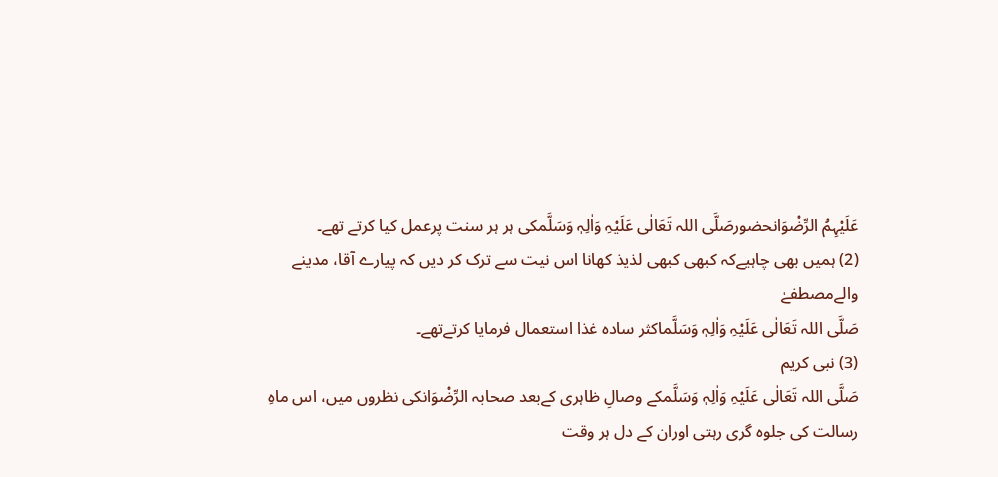عَلَیْہِمُ الرِّضْوَانحضورصَلَّی اللہ تَعَالٰی عَلَیْہِ وَاٰلِہٖ وَسَلَّمکی ہر ہر سنت پرعمل کیا کرتے تھے۔
(2) ہمیں بھی چاہیےکہ کبھی کبھی لذیذ کھانا اس نیت سے ترک کر دیں کہ پیارے آقا، مدینے والےمصطفےٰ
صَلَّی اللہ تَعَالٰی عَلَیْہِ وَاٰلِہٖ وَسَلَّماکثر سادہ غذا استعمال فرمایا کرتےتھے۔
(3) نبی کریم
صَلَّی اللہ تَعَالٰی عَلَیْہِ وَاٰلِہٖ وَسَلَّمکے وصالِ ظاہری کےبعد صحابہ الرِّضْوَانکی نظروں میں، اس ماہِ رسالت کی جلوہ گری رہتی اوران کے دل ہر وقت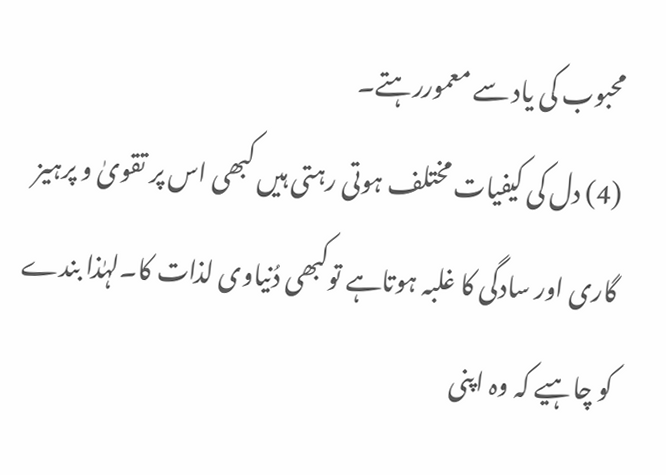محبوب کی یاد سے معموررہتے۔
(4) دل کی کیفیات مختلف ہوتی رہتی ہیں کبھی اس پر تقویٰ و پرہیز گاری اور سادگی کا غلبہ ہوتاہے توکبھی دُنیاوی لذات کا۔لہٰذا بندے کو چاہیے کہ وہ اپنی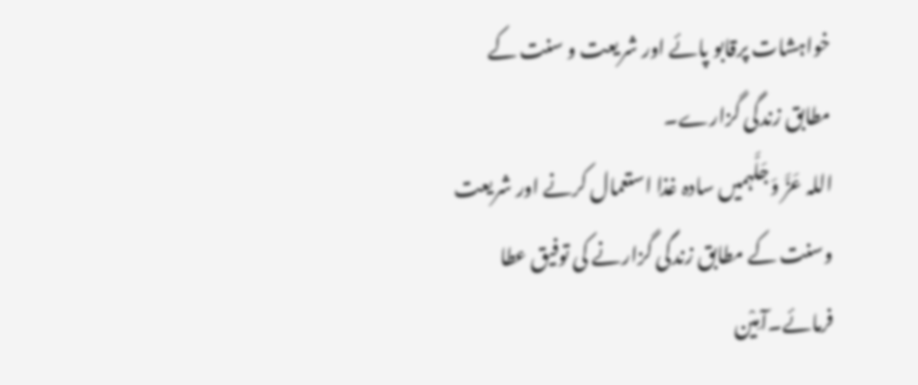خواہشات پرقابو پائے اور شریعت و سنت کے مطابق زندگی گزارے۔
اللہ عَزَّ وَجَلَّہمیں سادہ غذا استعمال کرنے اور شریعت وسنت کے مطابق زندگی گزارنے کی توفیق عطا فرمائے۔آمِیْن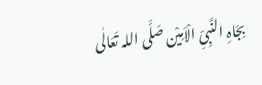بِجَاہِ النَّبِیِّ الْاَمِیْن صَلَّی اللہ تَعَالٰی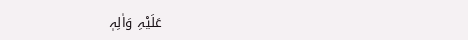عَلَیْہِ وَاٰلِہٖ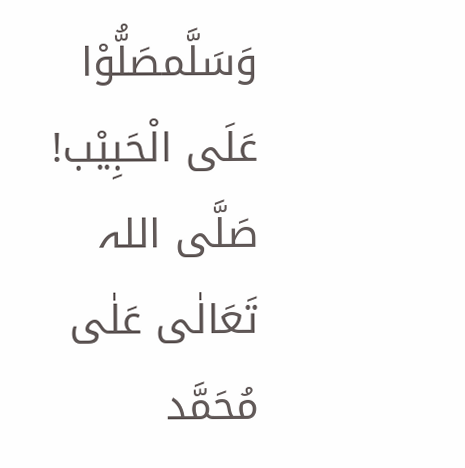وَسَلَّمصَلُّوْا عَلَی الْحَبِیْب! صَلَّی اللہ تَعَالٰی عَلٰی مُحَمَّد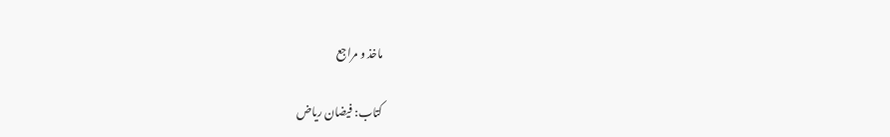ماخذ و مراجع

کتاب: فیضان ریاض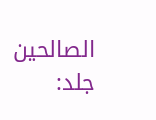الصالحین جلد: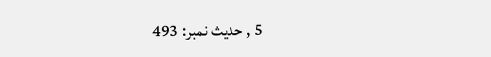5 , حدیث نمبر: 493